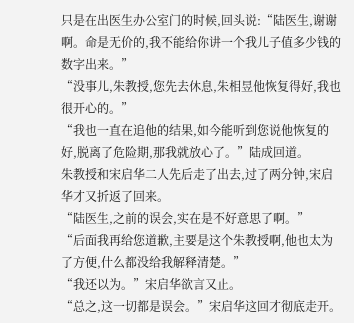只是在出医生办公室门的时候,回头说:“陆医生,谢谢啊。命是无价的,我不能给你讲一个我儿子值多少钱的数字出来。”
“没事儿,朱教授,您先去休息,朱相昱他恢复得好,我也很开心的。”
“我也一直在追他的结果,如今能听到您说他恢复的好,脱离了危险期,那我就放心了。”陆成回道。
朱教授和宋启华二人先后走了出去,过了两分钟,宋启华才又折返了回来。
“陆医生,之前的误会,实在是不好意思了啊。”
“后面我再给您道歉,主要是这个朱教授啊,他也太为了方便,什么都没给我解释清楚。”
“我还以为。”宋启华欲言又止。
“总之,这一切都是误会。”宋启华这回才彻底走开。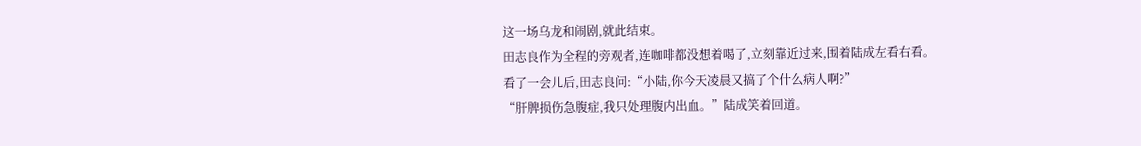这一场乌龙和闹剧,就此结束。
田志良作为全程的旁观者,连咖啡都没想着喝了,立刻靠近过来,围着陆成左看右看。
看了一会儿后,田志良问:“小陆,你今天凌晨又搞了个什么病人啊?”
“肝脾损伤急腹症,我只处理腹内出血。”陆成笑着回道。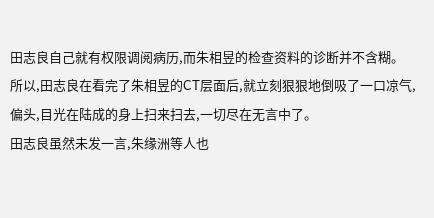田志良自己就有权限调阅病历,而朱相昱的检查资料的诊断并不含糊。
所以,田志良在看完了朱相昱的CT层面后,就立刻狠狠地倒吸了一口凉气,偏头,目光在陆成的身上扫来扫去,一切尽在无言中了。
田志良虽然未发一言,朱缘洲等人也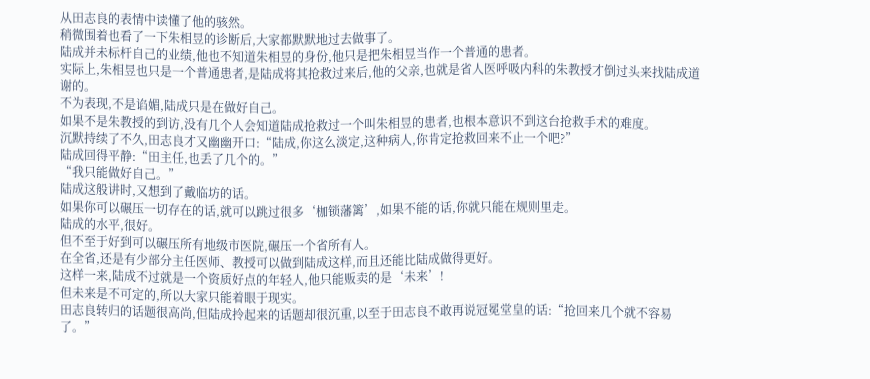从田志良的表情中读懂了他的骇然。
稍微围着也看了一下朱相昱的诊断后,大家都默默地过去做事了。
陆成并未标杆自己的业绩,他也不知道朱相昱的身份,他只是把朱相昱当作一个普通的患者。
实际上,朱相昱也只是一个普通患者,是陆成将其抢救过来后,他的父亲,也就是省人医呼吸内科的朱教授才倒过头来找陆成道谢的。
不为表现,不是谄媚,陆成只是在做好自己。
如果不是朱教授的到访,没有几个人会知道陆成抢救过一个叫朱相昱的患者,也根本意识不到这台抢救手术的难度。
沉默持续了不久,田志良才又幽幽开口:“陆成,你这么淡定,这种病人,你肯定抢救回来不止一个吧?”
陆成回得平静:“田主任,也丢了几个的。”
“我只能做好自己。”
陆成这般讲时,又想到了戴临坊的话。
如果你可以碾压一切存在的话,就可以跳过很多‘枷锁藩篱’,如果不能的话,你就只能在规则里走。
陆成的水平,很好。
但不至于好到可以碾压所有地级市医院,碾压一个省所有人。
在全省,还是有少部分主任医师、教授可以做到陆成这样,而且还能比陆成做得更好。
这样一来,陆成不过就是一个资质好点的年轻人,他只能贩卖的是‘未来’!
但未来是不可定的,所以大家只能着眼于现实。
田志良转归的话题很高尚,但陆成拎起来的话题却很沉重,以至于田志良不敢再说冠冕堂皇的话:“抢回来几个就不容易了。”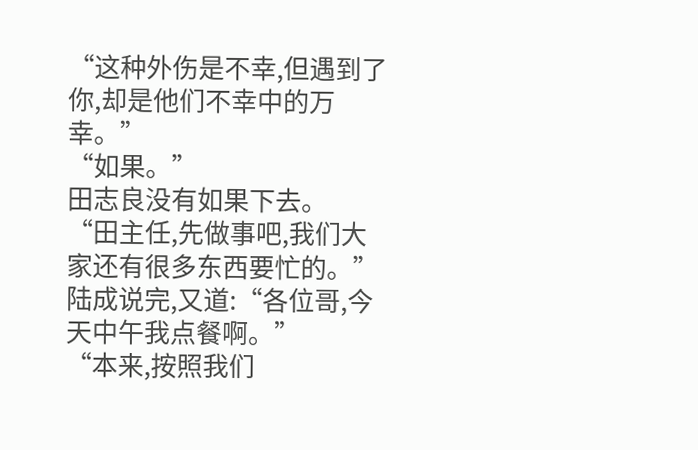“这种外伤是不幸,但遇到了你,却是他们不幸中的万幸。”
“如果。”
田志良没有如果下去。
“田主任,先做事吧,我们大家还有很多东西要忙的。”
陆成说完,又道:“各位哥,今天中午我点餐啊。”
“本来,按照我们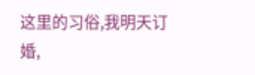这里的习俗,我明天订婚,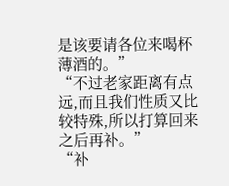是该要请各位来喝杯薄酒的。”
“不过老家距离有点远,而且我们性质又比较特殊,所以打算回来之后再补。”
“补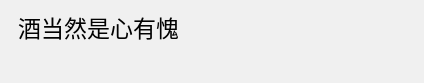酒当然是心有愧